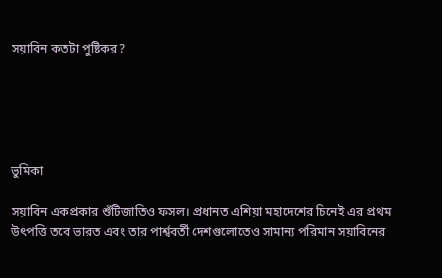সয়াবিন কতটা পুষ্টিকর?





ভুমিকা

সয়াবিন একপ্রকার শুঁটিজাতিও ফসল। প্রধানত এশিয়া মহাদেশের চিনেই এর প্রথম উৎপত্তি তবে ভারত এবং তার পার্শ্ববর্তী দেশগুলোতেও সামান্য পরিমান সয়াবিনের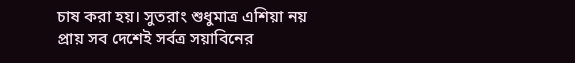চাষ করা হয়। সুতরাং শুধুমাত্র এশিয়া নয় প্রায় সব দেশেই সর্বত্র সয়াবিনের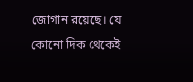জোগান রয়েছে। যে কোনো দিক থেকেই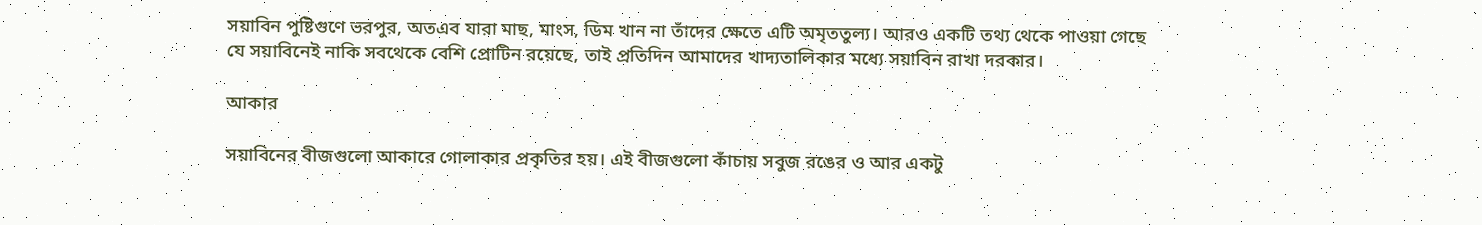সয়াবিন পুষ্টিগুণে ভরপুর, অতএব যারা মাছ, মাংস, ডিম খান না তাঁদের ক্ষেতে এটি অমৃততুল্য। আরও একটি তথ্য থেকে পাওয়া গেছে যে সয়াবিনেই নাকি সবথেকে বেশি প্রোটিন রয়েছে, তাই প্রতিদিন আমাদের খাদ্যতালিকার মধ্যে সয়াবিন রাখা দরকার।

আকার

সয়াবিনের বীজগুলো আকারে গোলাকার প্রকৃতির হয়। এই বীজগুলো কাঁচায় সবুজ রঙের ও আর একটু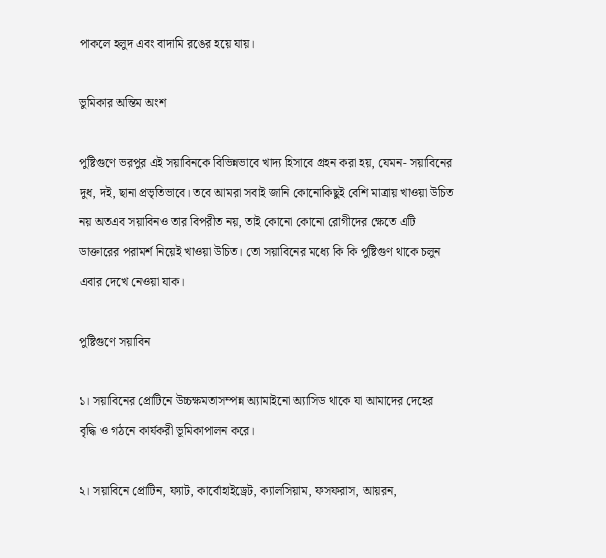পাকলে হলুদ এবং বাদামি রঙের হয়ে যায়।

ভুমিকার অন্তিম অংশ

পুষ্টিগুণে ভরপুর এই সয়াবিনকে বিভিন্নভাবে খাদ্য হিসাবে গ্রহন করা হয়, যেমন- সয়াবিনের দুধ, দই, ছানা প্রভৃতিভাবে। তবে আমরা সবাই জানি কোনোকিছুই বেশি মাত্রায় খাওয়া উচিত নয় অতএব সয়াবিনও তার বিপরীত নয়, তাই কোনো কোনো রোগীদের ক্ষেতে এটি ডাক্তারের পরামর্শ নিয়েই খাওয়া উচিত। তো সয়াবিনের মধ্যে কি কি পুষ্টিগুণ থাকে চলুন এবার দেখে নেওয়া যাক।

পুষ্টিগুণে সয়াবিন

১। সয়াবিনের প্রোটিনে উচ্চক্ষমতাসম্পন্ন অ্যামাইনো অ্যাসিড থাকে যা আমাদের দেহের বৃদ্ধি ও গঠনে কার্যকরী ভূমিকাপালন করে।

২। সয়াবিনে প্রোটিন, ফ্যাট, কার্বোহাইড্রেট, ক্যালসিয়াম, ফসফরাস, আয়রন,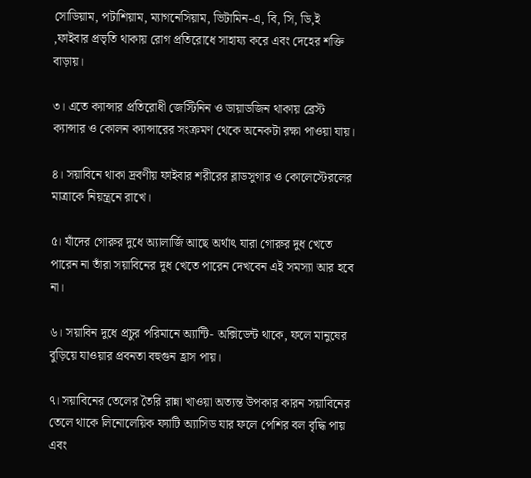সোডিয়াম, পটাশিয়াম, ম্যাগনেসিয়াম, ভিটামিন-এ, বি, সি, ডি,ই ,ফাইবার প্রভৃতি থাকায় রোগ প্রতিরোধে সাহায্য করে এবং দেহের শক্তি বাড়ায়।

৩। এতে ক্যান্সার প্রতিরোধী জেস্টিনিন ও ডায়াডজিন থাকায় ব্রেস্ট ক্যান্সার ও কোলন ক্যান্সারের সংক্রমণ থেকে অনেকটা রক্ষা পাওয়া যায়।

৪। সয়াবিনে থাকা দ্রবণীয় ফাইবার শরীরের ব্লাডসুগার ও কোলেস্টেরলের মাত্রাকে নিয়ন্ত্রনে রাখে।

৫। যাঁদের গোরুর দুধে অ্যালার্জি আছে অর্থাৎ যারা গোরুর দুধ খেতে পারেন না তাঁরা সয়াবিনের দুধ খেতে পারেন দেখবেন এই সমস্যা আর হবে না।

৬। সয়াবিন দুধে প্রচুর পরিমানে অ্যান্টি- অক্সিডেন্ট থাকে, ফলে মানুষের বুড়িয়ে যাওয়ার প্রবনতা বহুগুন হ্রাস পায়।

৭। সয়াবিনের তেলের তৈরি রান্না খাওয়া অত্যন্ত উপকার কারন সয়াবিনের তেলে থাকে লিনোলেয়িক ফ্যাটি অ্যাসিড যার ফলে পেশির বল বৃদ্ধি পায় এবং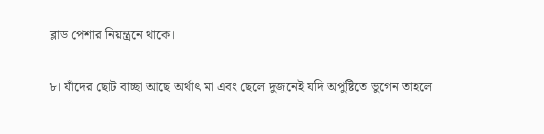ব্লাড পেশার নিয়ন্ত্রনে থাকে।

৮। যাঁদের ছোট বাচ্ছা আছে অর্থাৎ মা এবং ছেলে দুজনেই যদি অপুষ্টিতে ভুগেন তাহলে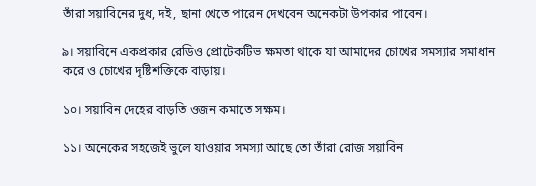তাঁরা সয়াবিনের দুধ, দই, ছানা খেতে পারেন দেখবেন অনেকটা উপকার পাবেন।

৯। সয়াবিনে একপ্রকার রেডিও প্রোটেকটিভ ক্ষমতা থাকে যা আমাদের চোখের সমস্যার সমাধান করে ও চোখের দৃষ্টিশক্তিকে বাড়ায়।

১০। সয়াবিন দেহের বাড়তি ওজন কমাতে সক্ষম।

১১। অনেকের সহজেই ভুলে যাওয়ার সমস্যা আছে তো তাঁরা রোজ সয়াবিন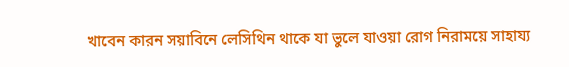খাবেন কারন সয়াবিনে লেসিথিন থাকে যা ভুলে যাওয়া রোগ নিরাময়ে সাহায্য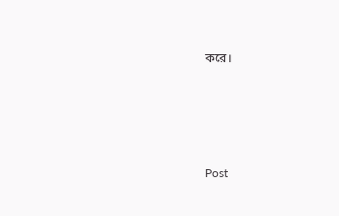করে।





Post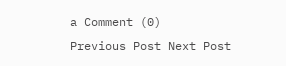a Comment (0)
Previous Post Next Post